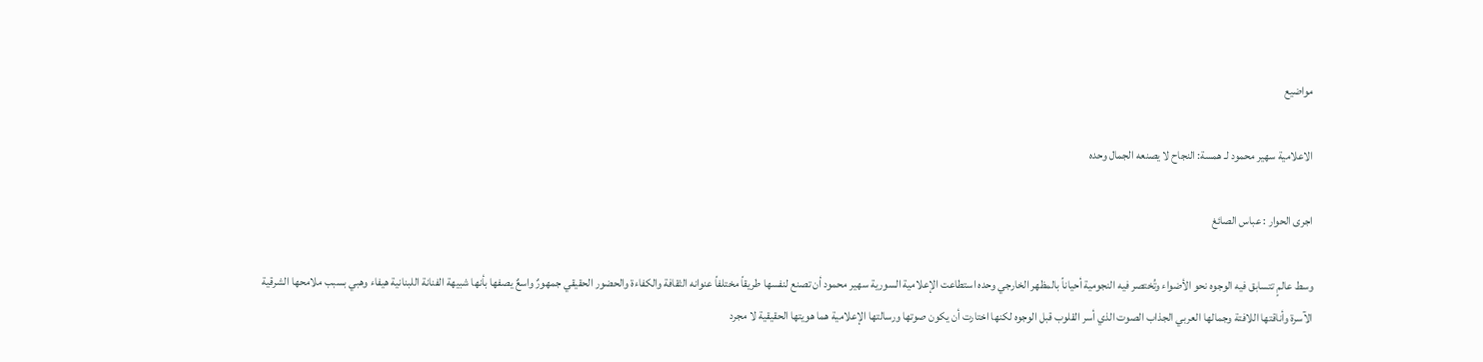مواضيع

الاعلامية سهير محمود لـ همسة: النجاح لا يصنعه الجمال وحده

اجرى الحوار : عباس الصائغ

وسط عالمٍ تتسابق فيه الوجوه نحو الأضواء وتُختصر فيه النجومية أحياناً بالمظهر الخارجي وحده استطاعت الإعلامية السورية سهير محمود أن تصنع لنفسها طريقاً مختلفاً عنوانه الثقافة والكفاءة والحضور الحقيقي جمهورٌ واسعٌ يصفها بأنها شبيهة الفنانة اللبنانية هيفاء وهبي بسبب ملامحها الشرقية الآسرة وأناقتها اللافتة وجمالها العربي الجذاب الصوت الذي أسر القلوب قبل الوجوه لكنها اختارت أن يكون صوتها ورسالتها الإعلامية هما هويتها الحقيقية لا مجرد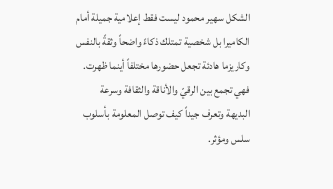الشكل سهير محمود ليست فقط إعلامية جميلة أمام الكاميرا بل شخصية تمتلك ذكاءً واضحاً وثقةً بالنفس وكاريزما هادئة تجعل حضورها مختلفاً أينما ظهرت. فهي تجمع بين الرقيّ والأناقة والثقافة وسرعة البديهة وتعرف جيداً كيف توصل المعلومة بأسلوب سلس ومؤثر.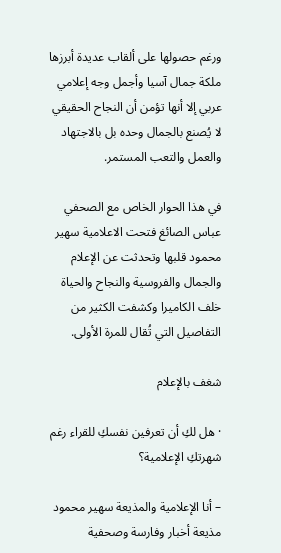ورغم حصولها على ألقاب عديدة أبرزها ملكة جمال آسيا وأجمل وجه إعلامي عربي إلا أنها تؤمن أن النجاح الحقيقي لا يُصنع بالجمال وحده بل بالاجتهاد والعمل والتعب المستمر.

في هذا الحوار الخاص مع الصحفي عباس الصائغ فتحت الاعلامية سهير محمود قلبها وتحدثت عن الإعلام والجمال والفروسية والنجاح والحياة خلف الكاميرا وكشفت الكثير من التفاصيل التي تُقال للمرة الأولى.

شغف بالإعلام

· هل لكِ أن تعرفين نفسكِ للقراء رغم شهرتكِ الإعلامية؟

– أنا الإعلامية والمذيعة سهير محمود مذيعة أخبار وفارسة وصحفية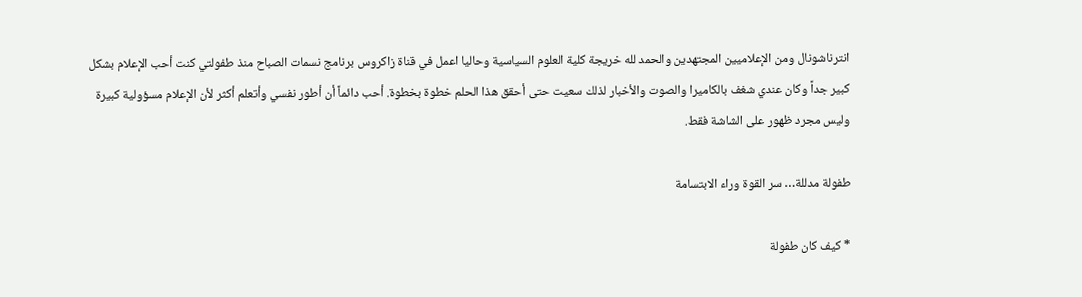انترناشونال ومن الإعلاميين المجتهدين والحمد لله خريجة كلية العلوم السياسية وحاليا اعمل في قناة زاكروس برنامج نسمات الصباح منذ طفولتي كنت أحب الإعلام بشكل كبير جداً وكان عندي شغف بالكاميرا والصوت والأخبار لذلك سعيت حتى أحقق هذا الحلم خطوة بخطوة. أحب دائماً أن أطور نفسي وأتعلم أكثر لأن الإعلام مسؤولية كبيرة وليس مجرد ظهور على الشاشة فقط.

طفولة مدللة… سر القوة وراء الابتسامة

* كيف كان طفولة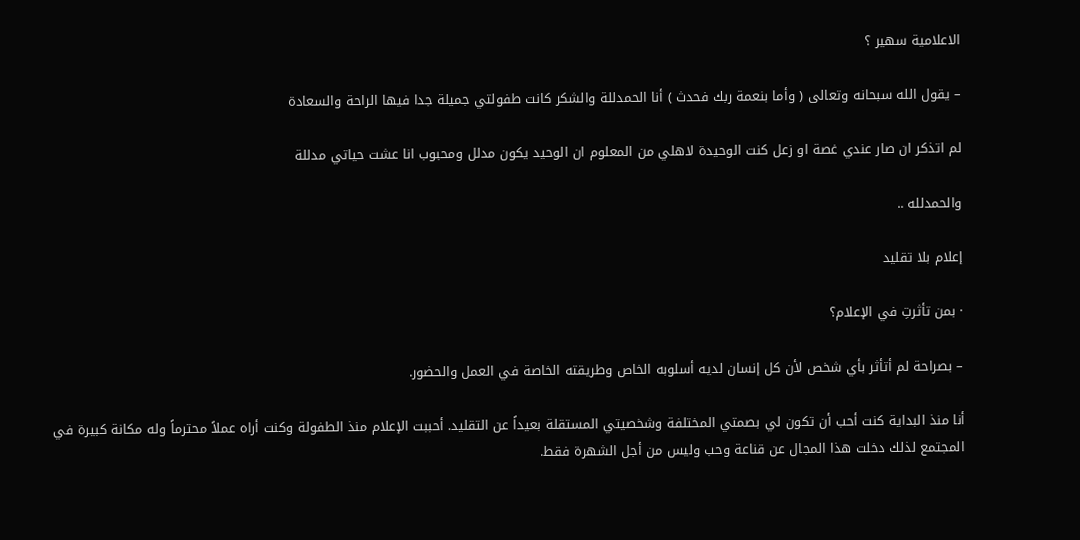الاعلامية سهير ؟

– يقول الله سبحانه وتعالى ( وأما بنعمة ربك فحدث ) أنا الحمدللة والشكر كانت طفولتي جميلة جدا فيها الراحة والسعادة

لم اتذكر ان صار عندي غصة او زعل كنت الوحيدة لاهلي من المعلوم ان الوحيد يكون مدلل ومحبوب انا عشت حياتي مدللة

والحمدلله ..

إعلام بلا تقليد

· بمن تأثرتِ في الإعلام؟

– بصراحة لم أتأثر بأي شخص لأن كل إنسان لديه أسلوبه الخاص وطريقته الخاصة في العمل والحضور.

أنا منذ البداية كنت أحب أن تكون لي بصمتي المختلفة وشخصيتي المستقلة بعيداً عن التقليد. أحببت الإعلام منذ الطفولة وكنت أراه عملاً محترماً وله مكانة كبيرة في المجتمع لذلك دخلت هذا المجال عن قناعة وحب وليس من أجل الشهرة فقط.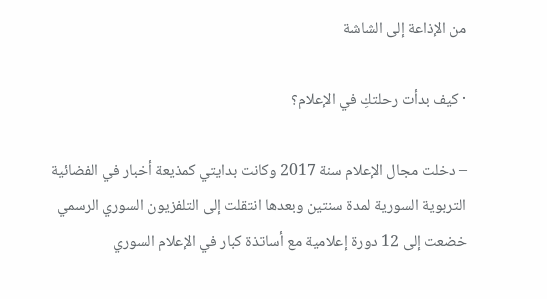من الإذاعة إلى الشاشة

· كيف بدأت رحلتكِ في الإعلام؟

– دخلت مجال الإعلام سنة 2017 وكانت بدايتي كمذيعة أخبار في الفضائية التربوية السورية لمدة سنتين وبعدها انتقلت إلى التلفزيون السوري الرسمي خضعت إلى 12 دورة إعلامية مع أساتذة كبار في الإعلام السوري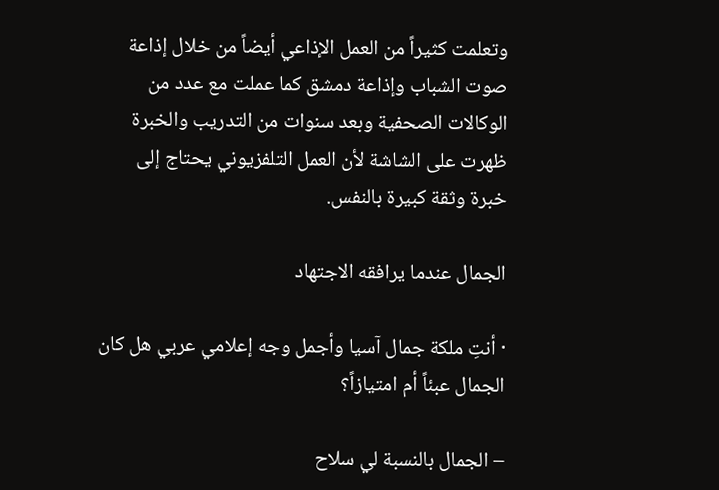وتعلمت كثيراً من العمل الإذاعي أيضاً من خلال إذاعة صوت الشباب وإذاعة دمشق كما عملت مع عدد من الوكالات الصحفية وبعد سنوات من التدريب والخبرة ظهرت على الشاشة لأن العمل التلفزيوني يحتاج إلى خبرة وثقة كبيرة بالنفس.

الجمال عندما يرافقه الاجتهاد

· أنتِ ملكة جمال آسيا وأجمل وجه إعلامي عربي هل كان الجمال عبئاً أم امتيازاً؟

– الجمال بالنسبة لي سلاح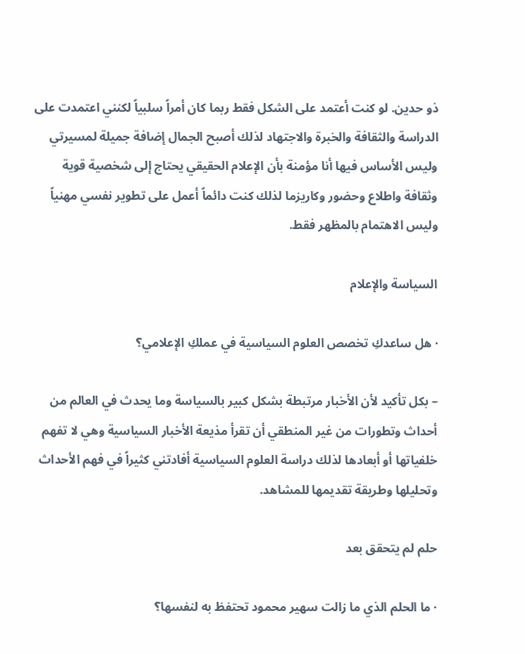ذو حدين. لو كنت أعتمد على الشكل فقط ربما كان أمراً سلبياً لكنني اعتمدت على الدراسة والثقافة والخبرة والاجتهاد لذلك أصبح الجمال إضافة جميلة لمسيرتي وليس الأساس فيها أنا مؤمنة بأن الإعلام الحقيقي يحتاج إلى شخصية قوية وثقافة واطلاع وحضور وكاريزما لذلك كنت دائماً أعمل على تطوير نفسي مهنياً وليس الاهتمام بالمظهر فقط.

السياسة والإعلام

· هل ساعدكِ تخصص العلوم السياسية في عملكِ الإعلامي؟

– بكل تأكيد لأن الأخبار مرتبطة بشكل كبير بالسياسة وما يحدث في العالم من أحداث وتطورات من غير المنطقي أن تقرأ مذيعة الأخبار السياسية وهي لا تفهم خلفياتها أو أبعادها لذلك دراسة العلوم السياسية أفادتني كثيراً في فهم الأحداث وتحليلها وطريقة تقديمها للمشاهد.

حلم لم يتحقق بعد

· ما الحلم الذي ما زالت سهير محمود تحتفظ به لنفسها؟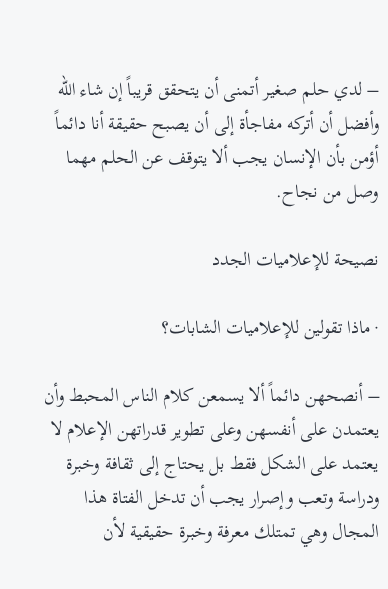– لدي حلم صغير أتمنى أن يتحقق قريباً إن شاء الله وأفضل أن أتركه مفاجأة إلى أن يصبح حقيقة أنا دائماً أؤمن بأن الإنسان يجب ألا يتوقف عن الحلم مهما وصل من نجاح.

نصيحة للإعلاميات الجدد

· ماذا تقولين للإعلاميات الشابات؟

– أنصحهن دائماً ألا يسمعن كلام الناس المحبط وأن يعتمدن على أنفسهن وعلى تطوير قدراتهن الإعلام لا يعتمد على الشكل فقط بل يحتاج إلى ثقافة وخبرة ودراسة وتعب وإصرار يجب أن تدخل الفتاة هذا المجال وهي تمتلك معرفة وخبرة حقيقية لأن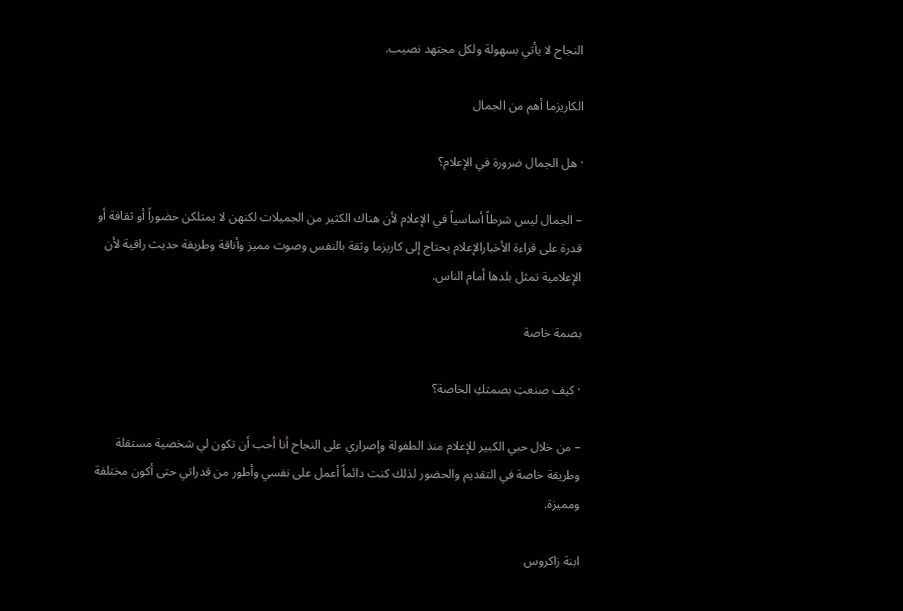النجاح لا يأتي بسهولة ولكل مجتهد نصيب.

الكاريزما أهم من الجمال

· هل الجمال ضرورة في الإعلام؟

– الجمال ليس شرطاً أساسياً في الإعلام لأن هناك الكثير من الجميلات لكنهن لا يمتلكن حضوراً أو ثقافة أو قدرة على قراءة الأخبارالإعلام يحتاج إلى كاريزما وثقة بالنفس وصوت مميز وأناقة وطريقة حديث راقية لأن الإعلامية تمثل بلدها أمام الناس.

بصمة خاصة

· كيف صنعتِ بصمتكِ الخاصة؟

– من خلال حبي الكبير للإعلام منذ الطفولة وإصراري على النجاح أنا أحب أن تكون لي شخصية مستقلة وطريقة خاصة في التقديم والحضور لذلك كنت دائماً أعمل على نفسي وأطور من قدراتي حتى أكون مختلفة ومميزة.

ابنة زاكروس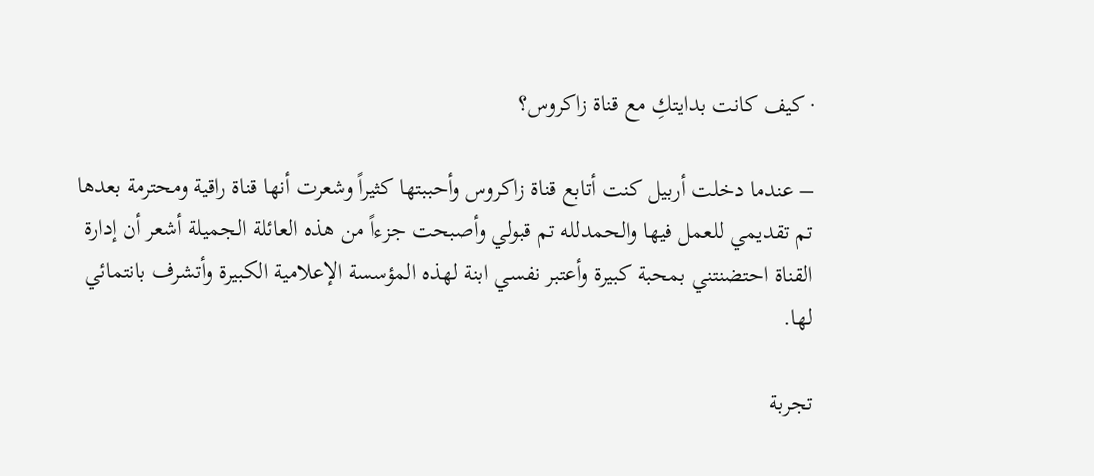· كيف كانت بدايتكِ مع قناة زاكروس؟

– عندما دخلت أربيل كنت أتابع قناة زاكروس وأحببتها كثيراً وشعرت أنها قناة راقية ومحترمة بعدها تم تقديمي للعمل فيها والحمدلله تم قبولي وأصبحت جزءاً من هذه العائلة الجميلة أشعر أن إدارة القناة احتضنتني بمحبة كبيرة وأعتبر نفسي ابنة لهذه المؤسسة الإعلامية الكبيرة وأتشرف بانتمائي لها.

تجربة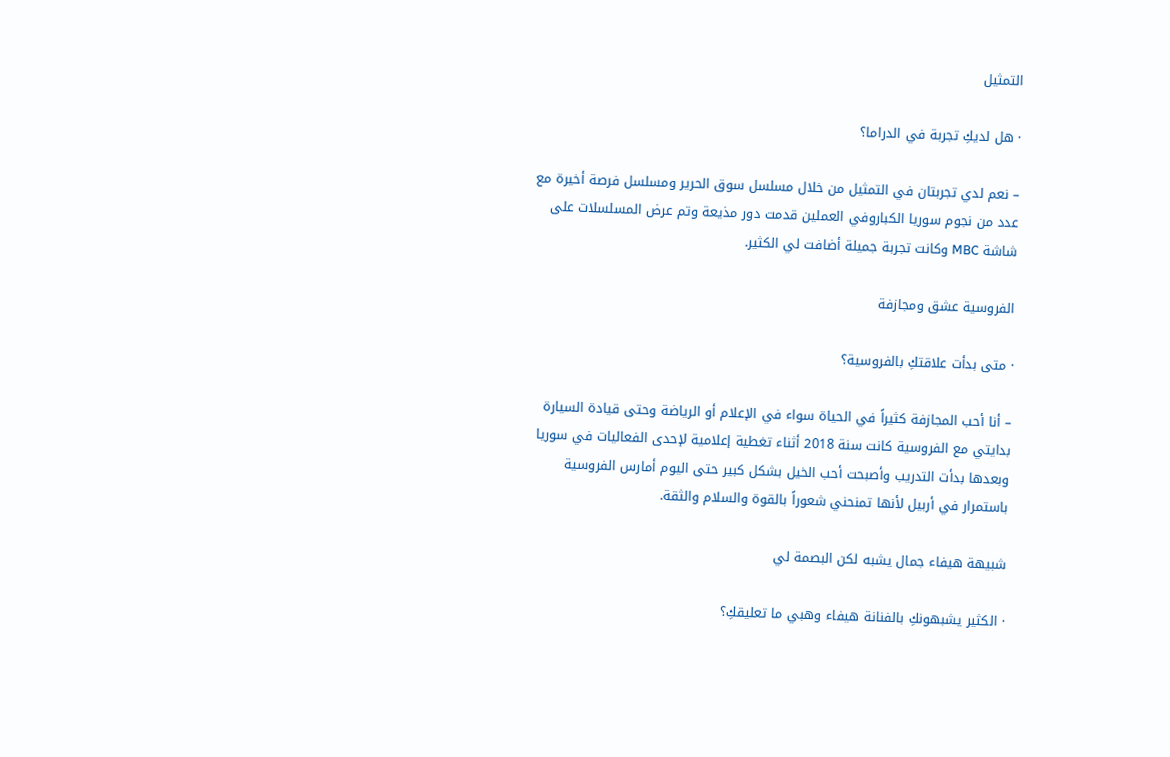التمثيل

· هل لديكِ تجربة في الدراما؟

– نعم لدي تجربتان في التمثيل من خلال مسلسل سوق الحرير ومسلسل فرصة أخيرة مع عدد من نجوم سوريا الكباروفي العملين قدمت دور مذيعة وتم عرض المسلسلات على شاشة MBC وكانت تجربة جميلة أضافت لي الكثير.

الفروسية عشق ومجازفة

· متى بدأت علاقتكِ بالفروسية؟

– أنا أحب المجازفة كثيراً في الحياة سواء في الإعلام أو الرياضة وحتى قيادة السيارة بدايتي مع الفروسية كانت سنة 2018 أثناء تغطية إعلامية لإحدى الفعاليات في سوريا وبعدها بدأت التدريب وأصبحت أحب الخيل بشكل كبير حتى اليوم أمارس الفروسية باستمرار في أربيل لأنها تمنحني شعوراً بالقوة والسلام والثقة.

شبيهة هيفاء جمال يشبه لكن البصمة لي

· الكثير يشبهونكِ بالفنانة هيفاء وهبي ما تعليقكِ؟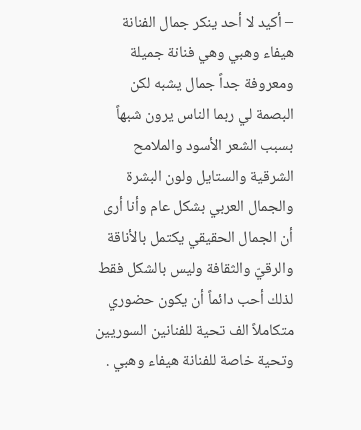– أكيد لا أحد ينكر جمال الفنانة هيفاء وهبي وهي فنانة جميلة ومعروفة جداً جمال يشبه لكن البصمة لي ربما الناس يرون شبهاً بسبب الشعر الأسود والملامح الشرقية والستايل ولون البشرة والجمال العربي بشكل عام وأنا أرى أن الجمال الحقيقي يكتمل بالأناقة والرقيّ والثقافة وليس بالشكل فقط لذلك أحب دائماً أن يكون حضوري متكاملاً الف تحية للفنانين السوريين وتحية خاصة للفنانة هيفاء وهبي .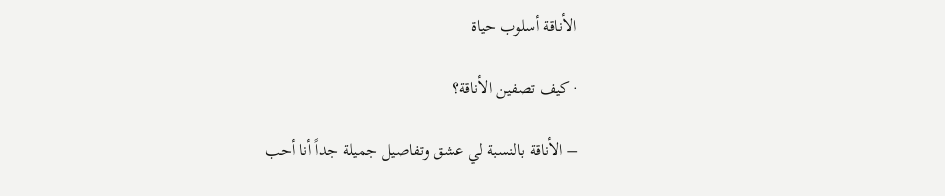الأناقة أسلوب حياة

· كيف تصفين الأناقة؟

– الأناقة بالنسبة لي عشق وتفاصيل جميلة جداً أنا أحب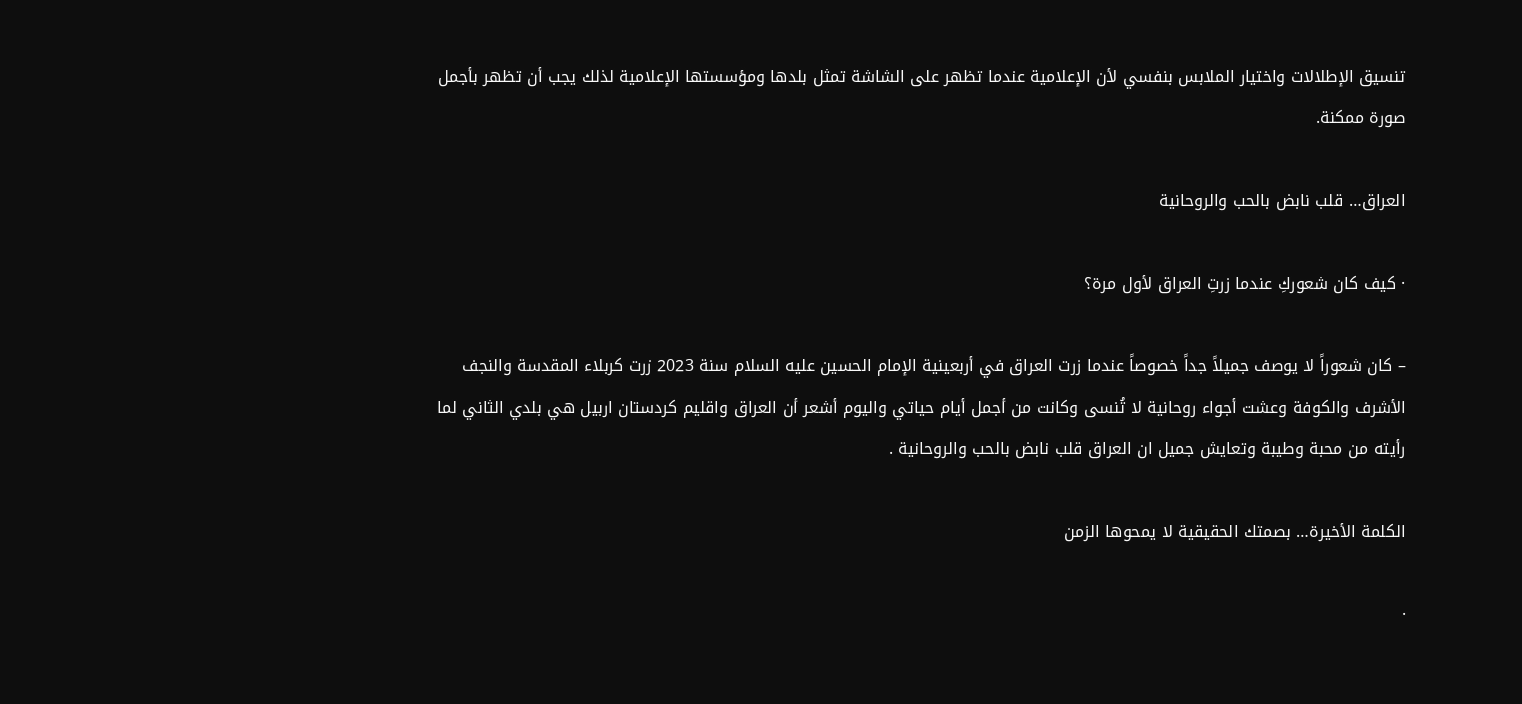تنسيق الإطلالات واختيار الملابس بنفسي لأن الإعلامية عندما تظهر على الشاشة تمثل بلدها ومؤسستها الإعلامية لذلك يجب أن تظهر بأجمل صورة ممكنة.

العراق… قلب نابض بالحب والروحانية

· كيف كان شعوركِ عندما زرتِ العراق لأول مرة؟

– كان شعوراً لا يوصف جميلاً جداً خصوصاً عندما زرت العراق في أربعينية الإمام الحسين عليه السلام سنة 2023 زرت كربلاء المقدسة والنجف الأشرف والكوفة وعشت أجواء روحانية لا تُنسى وكانت من أجمل أيام حياتي واليوم أشعر أن العراق واقليم كردستان اربيل هي بلدي الثاني لما رأيته من محبة وطيبة وتعايش جميل ان العراق قلب نابض بالحب والروحانية .

الكلمة الأخيرة… بصمتك الحقيقية لا يمحوها الزمن

·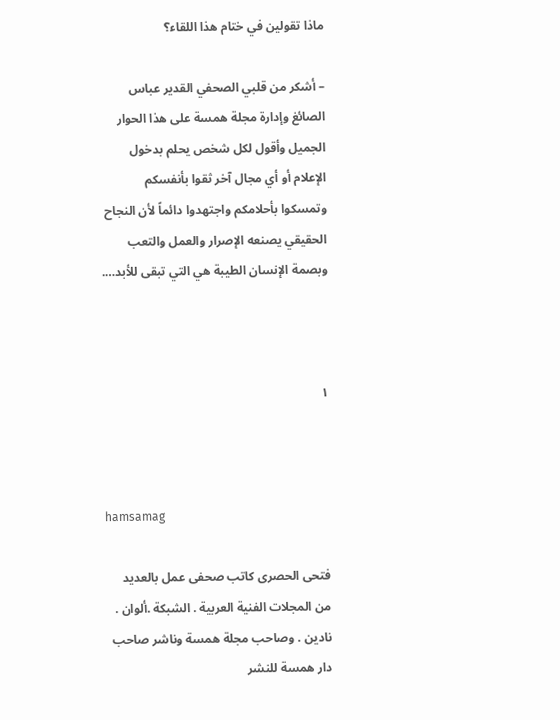ماذا تقولين في ختام هذا اللقاء؟

– أشكر من قلبي الصحفي القدير عباس الصائغ وإدارة مجلة همسة على هذا الحوار الجميل وأقول لكل شخص يحلم بدخول الإعلام أو أي مجال آخر ثقوا بأنفسكم وتمسكوا بأحلامكم واجتهدوا دائماً لأن النجاح الحقيقي يصنعه الإصرار والعمل والتعب وبصمة الإنسان الطيبة هي التي تبقى للأبد….



١



hamsamag

فتحى الحصرى كاتب صحفى عمل بالعديد من المجلات الفنية العربية . الشبكة .ألوان . نادين . وصاحب مجلة همسة وناشر صاحب دار همسة للنشر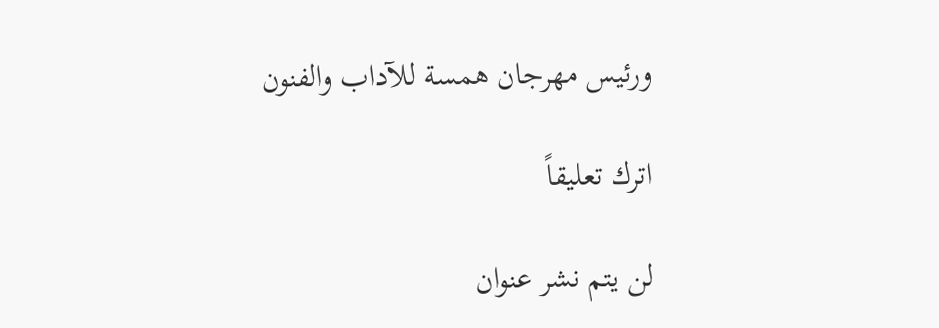ورئيس مهرجان همسة للآداب والفنون

اترك تعليقاً

لن يتم نشر عنوان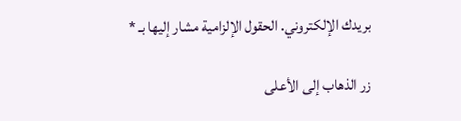بريدك الإلكتروني. الحقول الإلزامية مشار إليها بـ *

زر الذهاب إلى الأعلى